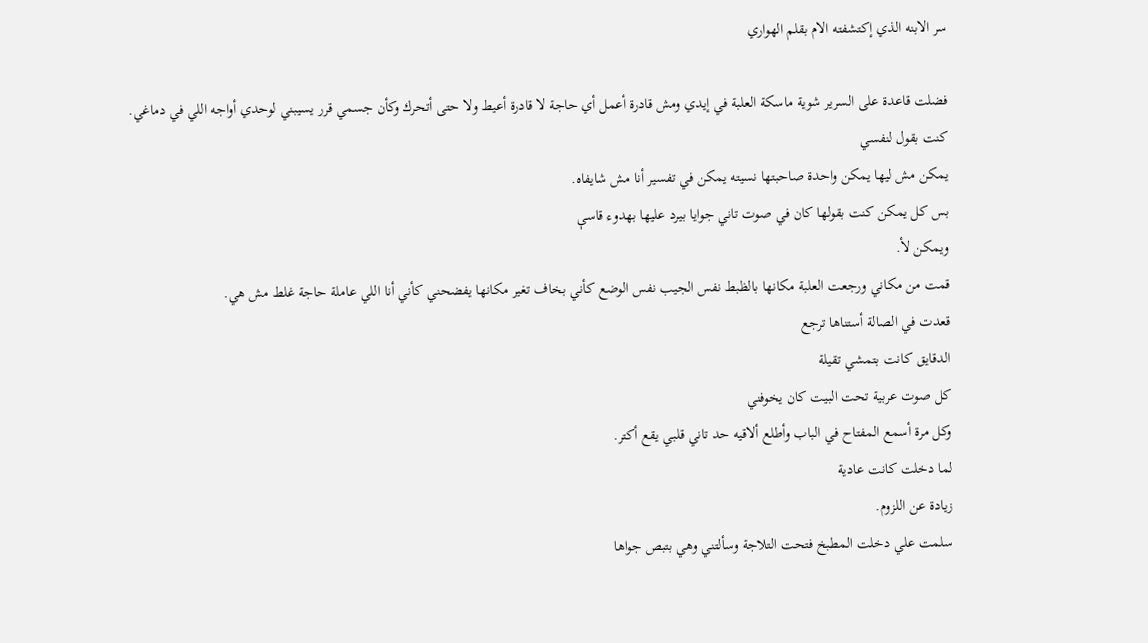سر الابنه الذي إكتشفته الام بقلم الهواري

فضلت قاعدة على السرير شوية ماسكة العلبة في إيدي ومش قادرة أعمل أي حاجة لا قادرة أعيط ولا حتى أتحرك وكأن جسمي قرر يسيبني لوحدي أواجه اللي في دماغي.
كنت بقول لنفسي
يمكن مش ليها يمكن واحدة صاحبتها نسيته يمكن في تفسير أنا مش شايفاه.
بس كل يمكن كنت بقولها كان في صوت تاني جوايا بيرد عليها بهدوء قاسې
ويمكن لأ.
قمت من مكاني ورجعت العلبة مكانها بالظبط نفس الجيب نفس الوضع كأني بخاف تغير مكانها يفضحني كأني أنا اللي عاملة حاجة غلط مش هي.
قعدت في الصالة أستناها ترجع
الدقايق كانت بتمشي تقيلة
كل صوت عربية تحت البيت كان يخوفني
وكل مرة أسمع المفتاح في الباب وأطلع ألاقيه حد تاني قلبي يقع أكتر.
لما دخلت كانت عادية
زيادة عن اللزوم.
سلمت علي دخلت المطبخ فتحت التلاجة وسألتني وهي بتبص جواها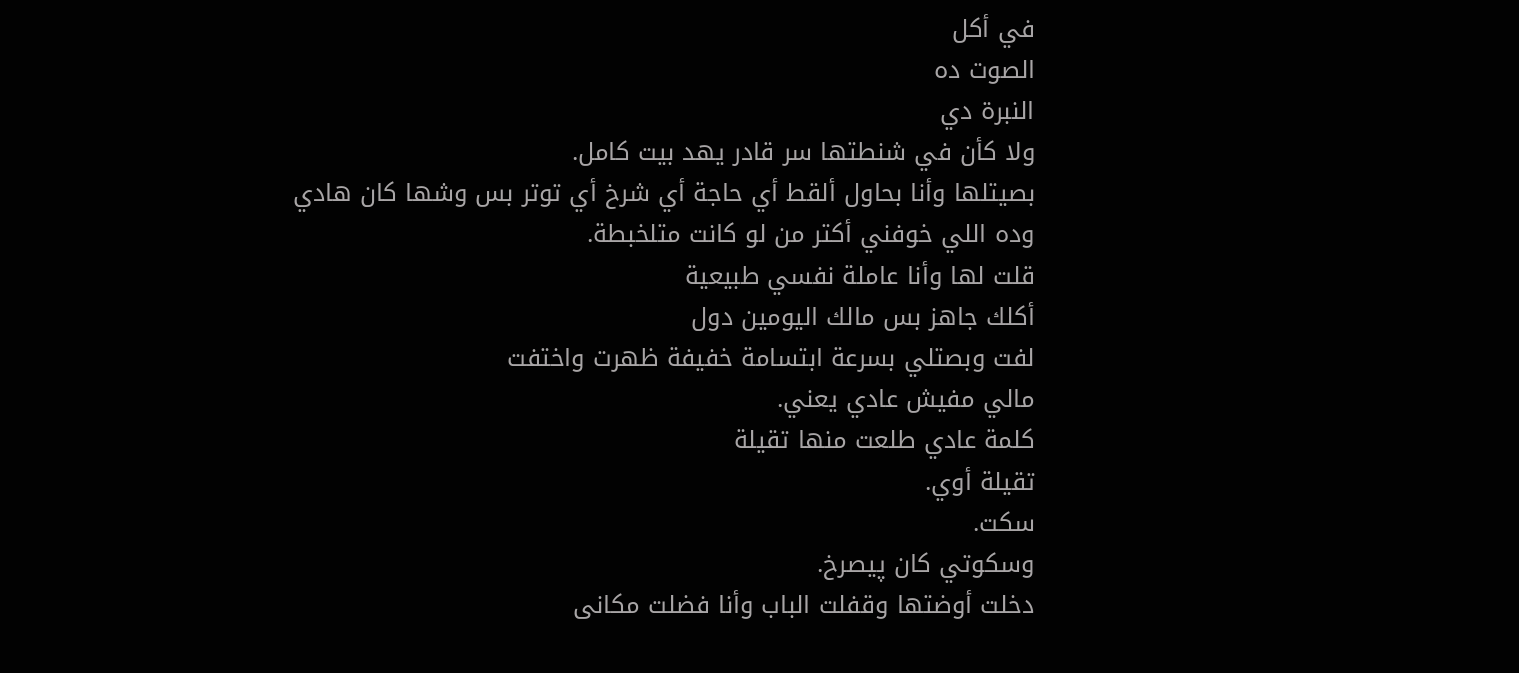في أكل
الصوت ده
النبرة دي
ولا كأن في شنطتها سر قادر يهد بيت كامل.
بصيتلها وأنا بحاول ألقط أي حاجة أي شرخ أي توتر بس وشها كان هادي وده اللي خوفني أكتر من لو كانت متلخبطة.
قلت لها وأنا عاملة نفسي طبيعية
أكلك جاهز بس مالك اليومين دول
لفت وبصتلي بسرعة ابتسامة خفيفة ظهرت واختفت
مالي مفيش عادي يعني.
كلمة عادي طلعت منها تقيلة
تقيلة أوي.
سكت.
وسكوتي كان پيصرخ.
دخلت أوضتها وقفلت الباب وأنا فضلت مكانى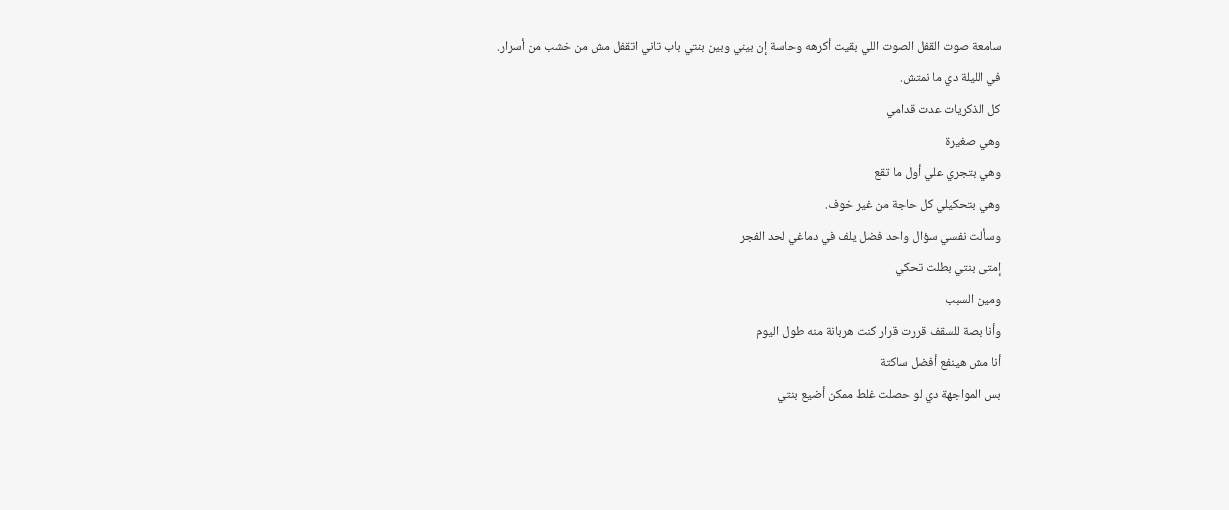سامعة صوت القفل الصوت اللي بقيت أكرهه وحاسة إن بيني وبين بنتي باب تاني اتقفل مش من خشب من أسرار.
في الليلة دي ما نمتش.
كل الذكريات عدت قدامي
وهي صغيرة
وهي بتجري علي أول ما تقع
وهي بتحكيلي كل حاجة من غير خوف.
وسألت نفسي سؤال واحد فضل يلف في دماغي لحد الفجر
إمتى بنتي بطلت تحكي
ومين السبب
وأنا بصة للسقف قررت قرار كنت هربانة منه طول اليوم
أنا مش هينفع أفضل ساكتة
بس المواجهة دي لو حصلت غلط ممكن أضيع بنتي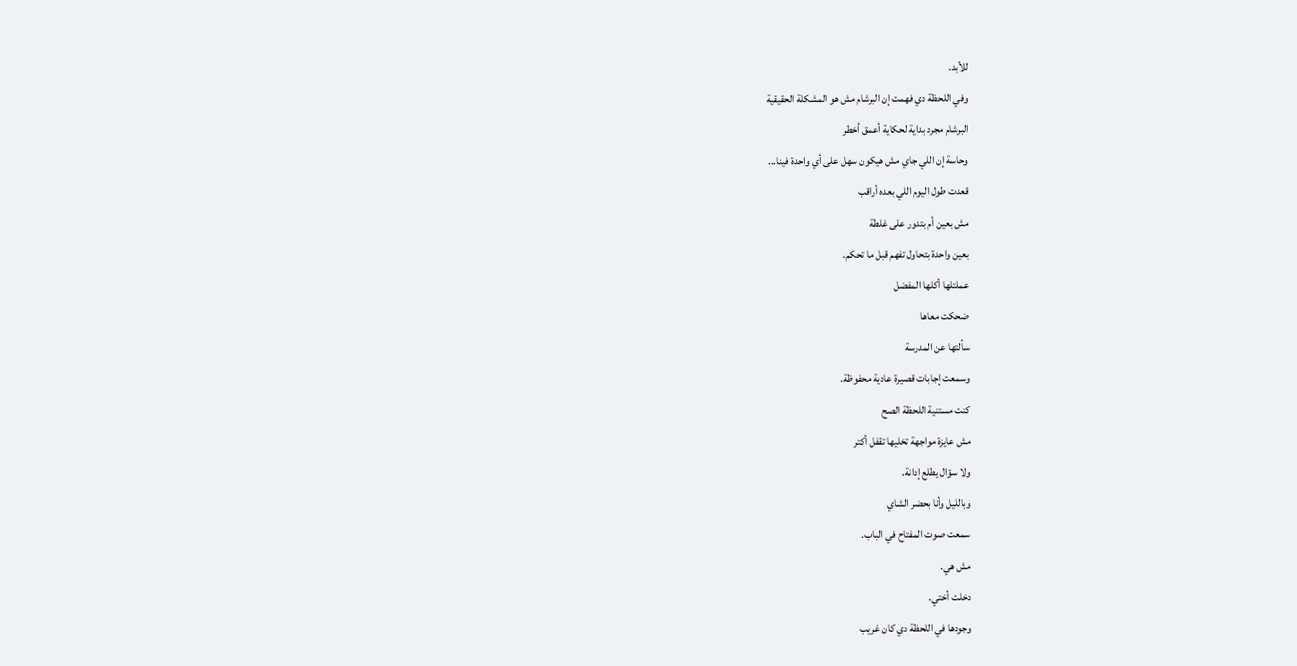للأبد.
وفي اللحظة دي فهمت إن البرشام مش هو المشكلة الحقيقية
البرشام مجرد بداية لحكاية أعمق أخطر
وحاسة إن اللي جاي مش هيكون سهل على أي واحدة فينا...
قعدت طول اليوم اللي بعده أراقب
مش بعين أم بتدور على غلطة
بعين واحدة بتحاول تفهم قبل ما تحكم.
عملتلها أكلها المفضل
ضحكت معاها
سألتها عن المدرسة
وسمعت إجابات قصيرة عادية محفوظة.
كنت مستنية اللحظة الصح
مش عايزة مواجهة تخليها تقفل أكتر
ولا سؤال يطلع إدانة.
وبالليل وأنا بحضر الشاي
سمعت صوت المفتاح في الباب.
مش هي.
دخلت أختي.
وجودها في اللحظة دي كان غريب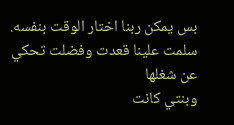بس يمكن ربنا اختار الوقت بنفسه.
سلمت علينا قعدت وفضلت تحكي عن شغلها
وبنتي كانت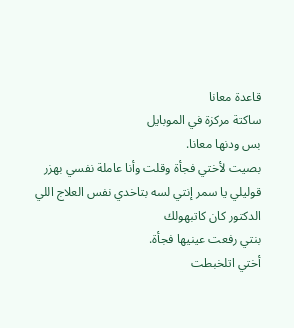قاعدة معانا
ساكتة مركزة في الموبايل
بس ودنها معانا.
بصيت لأختي فجأة وقلت وأنا عاملة نفسي بهزر
قوليلي يا سمر إنتي لسه بتاخدي نفس العلاج اللي الدكتور كان كاتبهولك
بنتي رفعت عينيها فجأة.
أختي اتلخبطت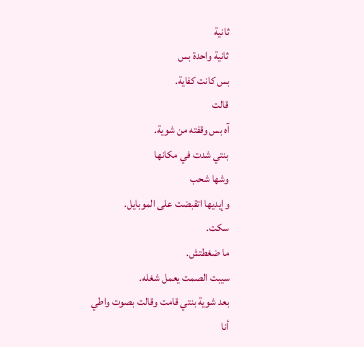ثانية
ثانية واحدة بس
بس كانت كفاية.
قالت
آه بس وقفته من شوية.
بنتي شدت في مكانها
وشها شحب
وإيديها اتقبضت على الموبايل.
سكت.
ما ضغطتش.
سيبت الصمت يعمل شغله.
بعد شوية بنتي قامت وقالت بصوت واطي
أنا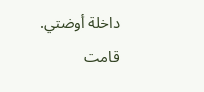داخلة أوضتي.
قامت